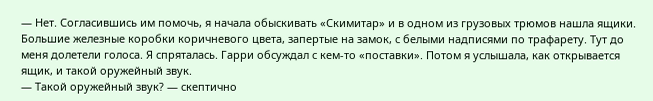— Нет. Согласившись им помочь, я начала обыскивать «Скимитар» и в одном из грузовых трюмов нашла ящики. Большие железные коробки коричневого цвета, запертые на замок, с белыми надписями по трафарету. Тут до меня долетели голоса. Я спряталась. Гарри обсуждал с кем-то «поставки». Потом я услышала, как открывается ящик, и такой оружейный звук.
— Такой оружейный звук? — скептично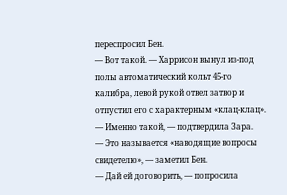переспросил Бен.
— Вот такой. — Харрисон вынул из-под полы автоматический кольт 45-го калибра, левой рукой отвел затвор и отпустил его с характерным «клац-клац».
— Именно такой, — подтвердила Зара.
— Это называется «наводящие вопросы свидетелю», — заметил Бен.
— Дай ей договорить, — попросила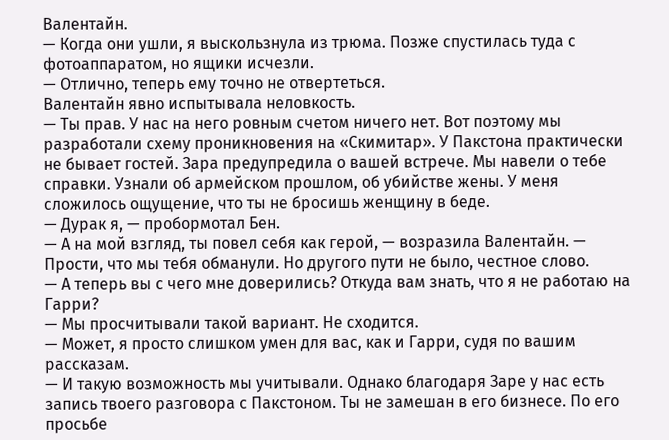Валентайн.
— Когда они ушли, я выскользнула из трюма. Позже спустилась туда с фотоаппаратом, но ящики исчезли.
— Отлично, теперь ему точно не отвертеться.
Валентайн явно испытывала неловкость.
— Ты прав. У нас на него ровным счетом ничего нет. Вот поэтому мы разработали схему проникновения на «Скимитар». У Пакстона практически не бывает гостей. Зара предупредила о вашей встрече. Мы навели о тебе справки. Узнали об армейском прошлом, об убийстве жены. У меня сложилось ощущение, что ты не бросишь женщину в беде.
— Дурак я, — пробормотал Бен.
— А на мой взгляд, ты повел себя как герой, — возразила Валентайн. — Прости, что мы тебя обманули. Но другого пути не было, честное слово.
— А теперь вы с чего мне доверились? Откуда вам знать, что я не работаю на Гарри?
— Мы просчитывали такой вариант. Не сходится.
— Может, я просто слишком умен для вас, как и Гарри, судя по вашим рассказам.
— И такую возможность мы учитывали. Однако благодаря Заре у нас есть запись твоего разговора с Пакстоном. Ты не замешан в его бизнесе. По его просьбе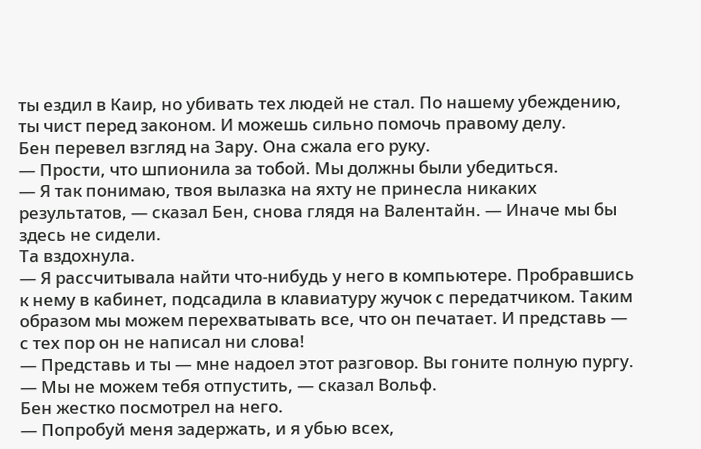ты ездил в Каир, но убивать тех людей не стал. По нашему убеждению, ты чист перед законом. И можешь сильно помочь правому делу.
Бен перевел взгляд на Зару. Она сжала его руку.
— Прости, что шпионила за тобой. Мы должны были убедиться.
— Я так понимаю, твоя вылазка на яхту не принесла никаких результатов, — сказал Бен, снова глядя на Валентайн. — Иначе мы бы здесь не сидели.
Та вздохнула.
— Я рассчитывала найти что-нибудь у него в компьютере. Пробравшись к нему в кабинет, подсадила в клавиатуру жучок с передатчиком. Таким образом мы можем перехватывать все, что он печатает. И представь — с тех пор он не написал ни слова!
— Представь и ты — мне надоел этот разговор. Вы гоните полную пургу.
— Мы не можем тебя отпустить, — сказал Вольф.
Бен жестко посмотрел на него.
— Попробуй меня задержать, и я убью всех,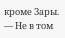кроме Зары.
— Не в том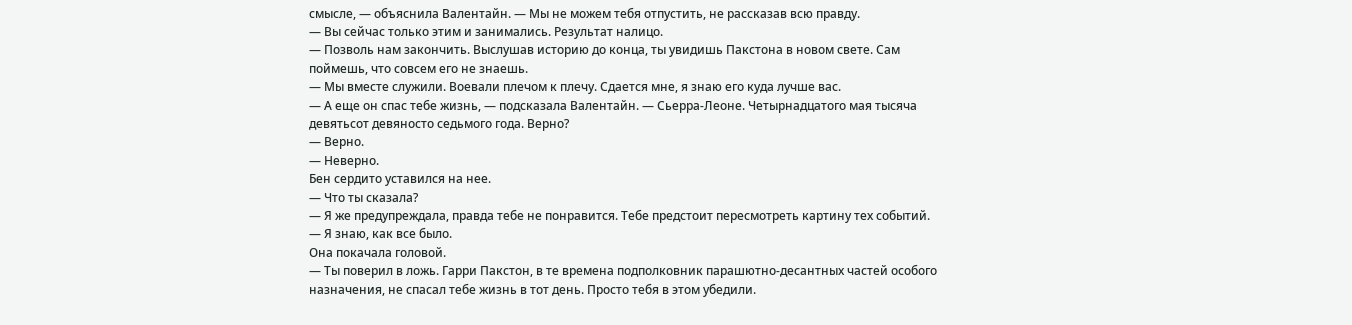смысле, — объяснила Валентайн. — Мы не можем тебя отпустить, не рассказав всю правду.
— Вы сейчас только этим и занимались. Результат налицо.
— Позволь нам закончить. Выслушав историю до конца, ты увидишь Пакстона в новом свете. Сам поймешь, что совсем его не знаешь.
— Мы вместе служили. Воевали плечом к плечу. Сдается мне, я знаю его куда лучше вас.
— А еще он спас тебе жизнь, — подсказала Валентайн. — Сьерра-Леоне. Четырнадцатого мая тысяча девятьсот девяносто седьмого года. Верно?
— Верно.
— Неверно.
Бен сердито уставился на нее.
— Что ты сказала?
— Я же предупреждала, правда тебе не понравится. Тебе предстоит пересмотреть картину тех событий.
— Я знаю, как все было.
Она покачала головой.
— Ты поверил в ложь. Гарри Пакстон, в те времена подполковник парашютно-десантных частей особого назначения, не спасал тебе жизнь в тот день. Просто тебя в этом убедили.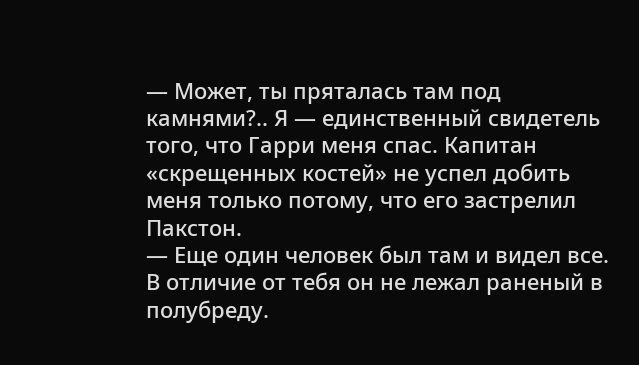— Может, ты пряталась там под камнями?.. Я — единственный свидетель того, что Гарри меня спас. Капитан «скрещенных костей» не успел добить меня только потому, что его застрелил Пакстон.
— Еще один человек был там и видел все. В отличие от тебя он не лежал раненый в полубреду.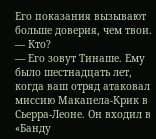Его показания вызывают больше доверия, чем твои.
— Кто?
— Его зовут Тинаше. Ему было шестнадцать лет, когда ваш отряд атаковал миссию Макапела-Крик в Сьерра-Леоне. Он входил в «Банду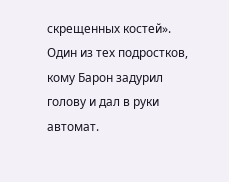скрещенных костей». Один из тех подростков, кому Барон задурил голову и дал в руки автомат.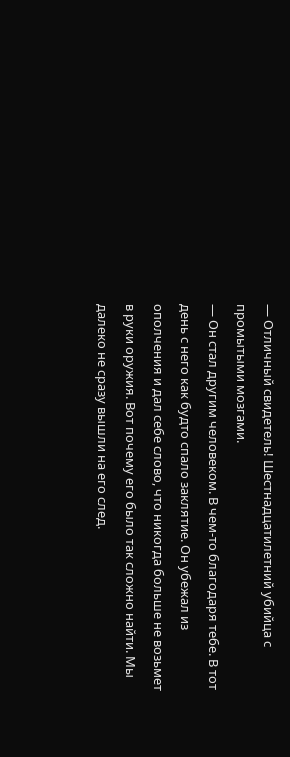— Отличный свидетель! Шестнадцатилетний убийца с промытыми мозгами.
— Он стал другим человеком. В чем-то благодаря тебе. В тот день с него как будто спало заклятие. Он убежал из ополчения и дал себе слово, что никогда больше не возьмет в руки оружия. Вот почему его было так сложно найти. Мы далеко не сразу вышли на его след.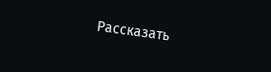Рассказать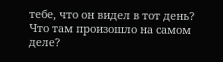тебе, что он видел в тот день? Что там произошло на самом деле?